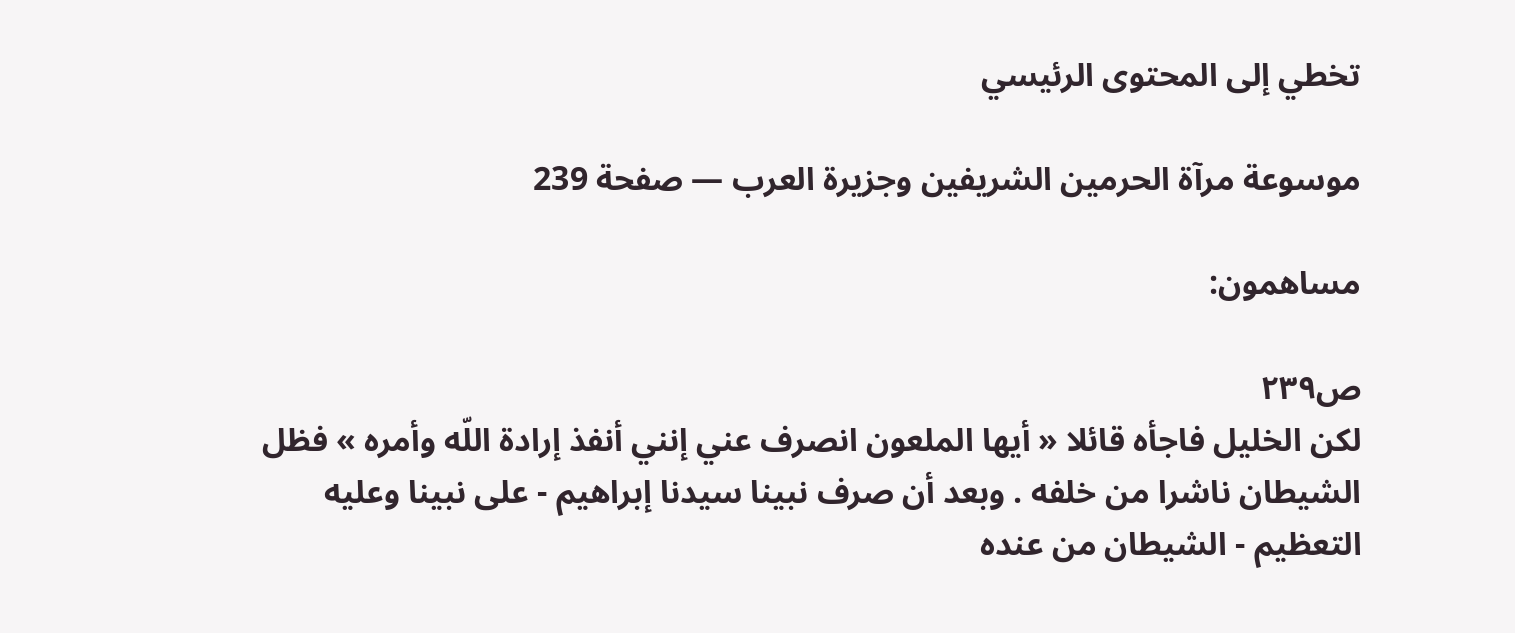تخطي إلى المحتوى الرئيسي

موسوعة مرآة الحرمين الشريفين وجزيرة العرب — صفحة 239

مساهمون:

ص٢٣٩
لكن الخليل فاجأه قائلا « أيها الملعون انصرف عني إنني أنفذ إرادة اللّه وأمره » فظل الشيطان ناشرا من خلفه . وبعد أن صرف نبينا سيدنا إبراهيم - على نبينا وعليه التعظيم - الشيطان من عنده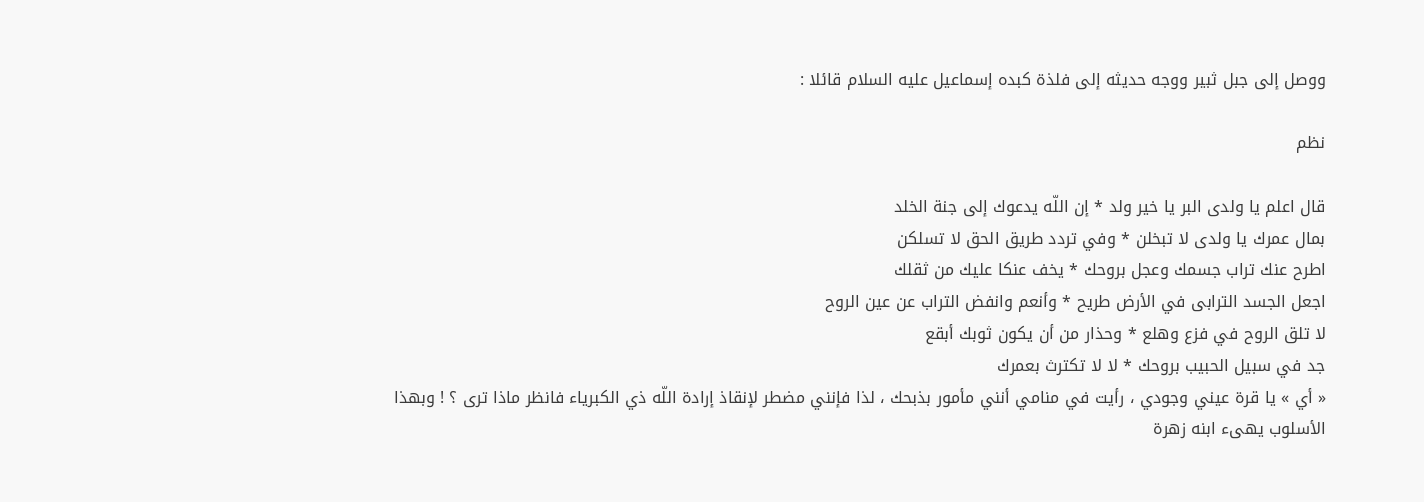ووصل إلى جبل ثبير ووجه حديثه إلى فلذة كبده إسماعيل عليه السلام قائلا :

نظم

قال اعلم يا ولدى البر يا خير ولد * إن اللّه يدعوك إلى جنة الخلد
بمال عمرك يا ولدى لا تبخلن * وفي تردد طريق الحق لا تسلكن
اطرح عنك تراب جسمك وعجل بروحك * يخف عنكا عليك من ثقلك
اجعل الجسد الترابى في الأرض طريح * وأنعم وانفض التراب عن عين الروح
لا تلق الروح في فزع وهلع * وحذار من أن يكون ثوبك أبقع
جد في سبيل الحبيب بروحك * لا لا تكترث بعمرك
« أي » يا قرة عيني وجودي ، رأيت في منامي أنني مأمور بذبحك ، لذا فإنني مضطر لإنقاذ إرادة اللّه ذي الكبرياء فانظر ماذا ترى ؟ ! وبهذا الأسلوب يهىء ابنه زهرة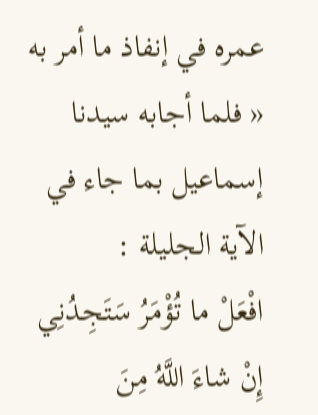عمره في إنفاذ ما أمر به « فلما أجابه سيدنا إسماعيل بما جاء في الآية الجليلة :
افْعَلْ ما تُؤْمَرُ سَتَجِدُنِي إِنْ شاءَ اللَّهُ مِنَ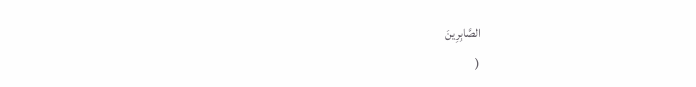الصَّابِرِينَ
(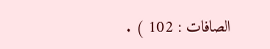الصافات : 102 ) .